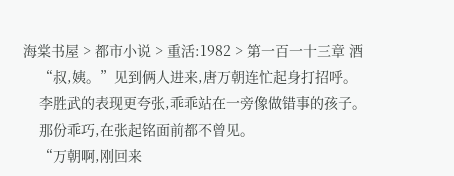海棠书屋 > 都市小说 > 重活:1982 > 第一百一十三章 酒
    “叔,姨。”见到俩人进来,唐万朝连忙起身打招呼。
    李胜武的表现更夸张,乖乖站在一旁像做错事的孩子。
    那份乖巧,在张起铭面前都不曾见。
    “万朝啊,刚回来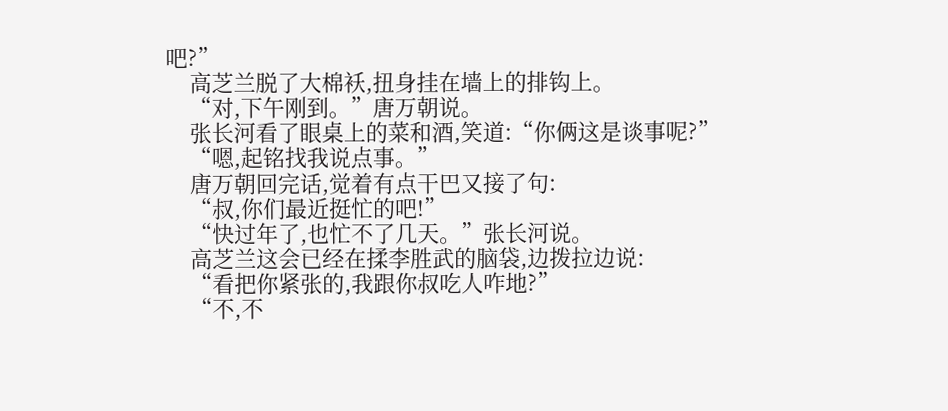吧?”
    高芝兰脱了大棉袄,扭身挂在墙上的排钩上。
    “对,下午刚到。”唐万朝说。
    张长河看了眼桌上的菜和酒,笑道:“你俩这是谈事呢?”
    “嗯,起铭找我说点事。”
    唐万朝回完话,觉着有点干巴又接了句:
    “叔,你们最近挺忙的吧!”
    “快过年了,也忙不了几天。”张长河说。
    高芝兰这会已经在揉李胜武的脑袋,边拨拉边说:
    “看把你紧张的,我跟你叔吃人咋地?”
    “不,不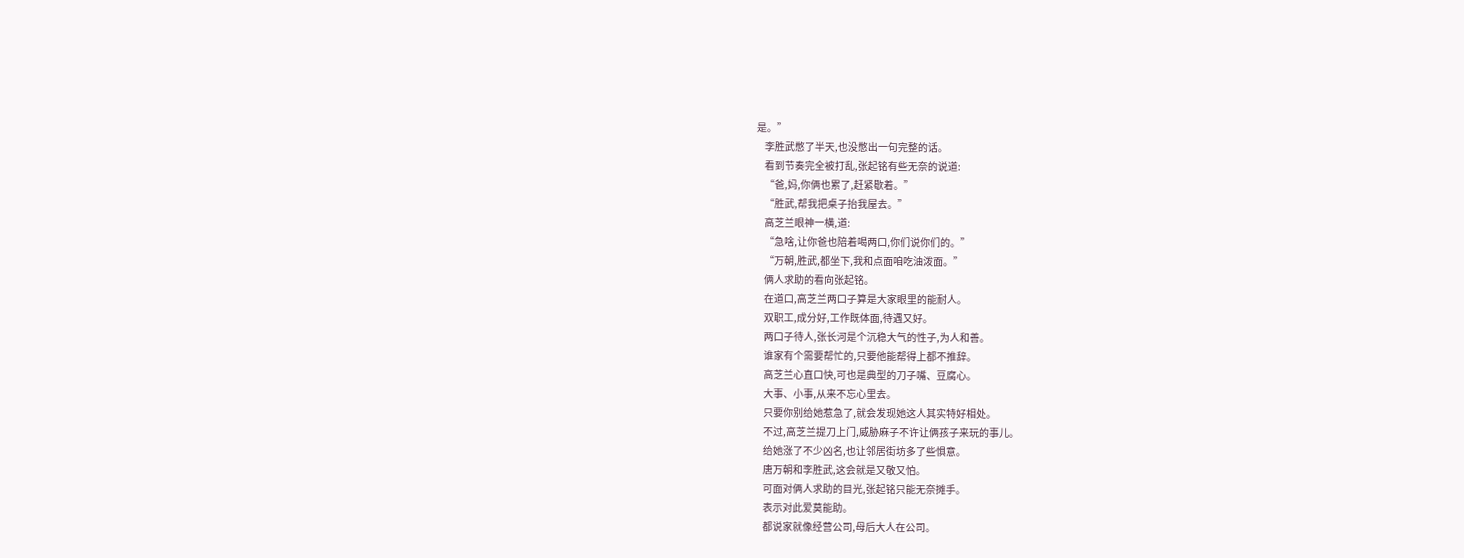是。”
    李胜武憋了半天,也没憋出一句完整的话。
    看到节奏完全被打乱,张起铭有些无奈的说道:
    “爸,妈,你俩也累了,赶紧歇着。”
    “胜武,帮我把桌子抬我屋去。”
    高芝兰眼神一横,道:
    “急啥,让你爸也陪着喝两口,你们说你们的。”
    “万朝,胜武,都坐下,我和点面咱吃油泼面。”
    俩人求助的看向张起铭。
    在道口,高芝兰两口子算是大家眼里的能耐人。
    双职工,成分好,工作既体面,待遇又好。
    两口子待人,张长河是个沉稳大气的性子,为人和善。
    谁家有个需要帮忙的,只要他能帮得上都不推辞。
    高芝兰心直口快,可也是典型的刀子嘴、豆腐心。
    大事、小事,从来不忘心里去。
    只要你别给她惹急了,就会发现她这人其实特好相处。
    不过,高芝兰提刀上门,威胁麻子不许让俩孩子来玩的事儿。
    给她涨了不少凶名,也让邻居街坊多了些惧意。
    唐万朝和李胜武,这会就是又敬又怕。
    可面对俩人求助的目光,张起铭只能无奈摊手。
    表示对此爱莫能助。
    都说家就像经营公司,母后大人在公司。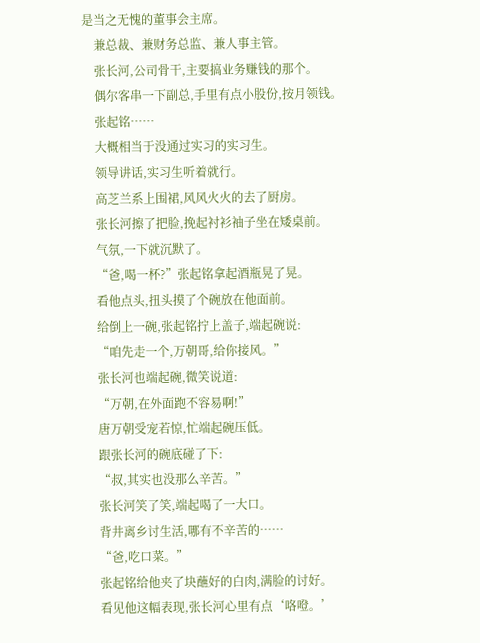是当之无愧的董事会主席。
    兼总裁、兼财务总监、兼人事主管。
    张长河,公司骨干,主要搞业务赚钱的那个。
    偶尔客串一下副总,手里有点小股份,按月领钱。
    张起铭……
    大概相当于没通过实习的实习生。
    领导讲话,实习生听着就行。
    高芝兰系上围裙,风风火火的去了厨房。
    张长河擦了把脸,挽起衬衫袖子坐在矮桌前。
    气氛,一下就沉默了。
    “爸,喝一杯?”张起铭拿起酒瓶晃了晃。
    看他点头,扭头摸了个碗放在他面前。
    给倒上一碗,张起铭拧上盖子,端起碗说:
    “咱先走一个,万朝哥,给你接风。”
    张长河也端起碗,微笑说道:
    “万朝,在外面跑不容易啊!”
    唐万朝受宠若惊,忙端起碗压低。
    跟张长河的碗底碰了下:
    “叔,其实也没那么辛苦。”
    张长河笑了笑,端起喝了一大口。
    背井离乡讨生活,哪有不辛苦的……
    “爸,吃口菜。”
    张起铭给他夹了块蘸好的白肉,满脸的讨好。
    看见他这幅表现,张长河心里有点‘咯噔。’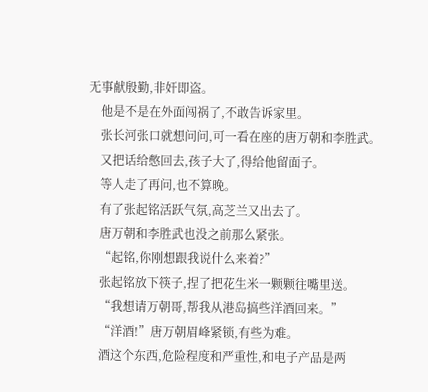无事献殷勤,非奸即盗。
    他是不是在外面闯祸了,不敢告诉家里。
    张长河张口就想问问,可一看在座的唐万朝和李胜武。
    又把话给憋回去,孩子大了,得给他留面子。
    等人走了再问,也不算晚。
    有了张起铭活跃气氛,高芝兰又出去了。
    唐万朝和李胜武也没之前那么紧张。
    “起铭,你刚想跟我说什么来着?”
    张起铭放下筷子,捏了把花生米一颗颗往嘴里送。
    “我想请万朝哥,帮我从港岛搞些洋酒回来。”
    “洋酒!”唐万朝眉峰紧锁,有些为难。
    酒这个东西,危险程度和严重性,和电子产品是两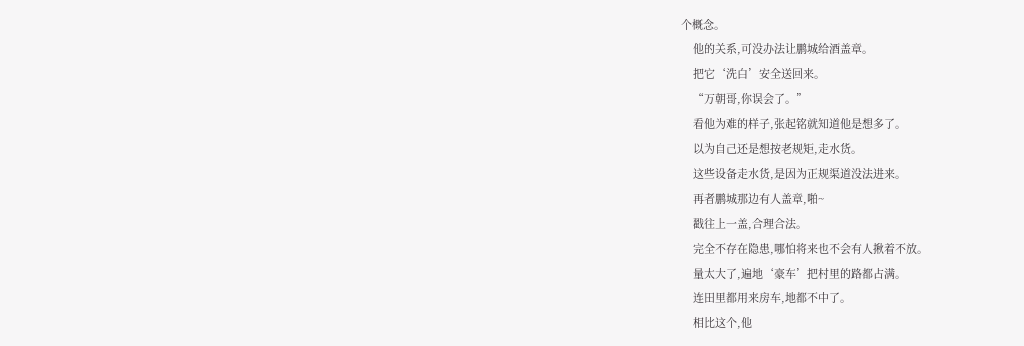个概念。
    他的关系,可没办法让鹏城给酒盖章。
    把它‘洗白’安全送回来。
    “万朝哥,你误会了。”
    看他为难的样子,张起铭就知道他是想多了。
    以为自己还是想按老规矩,走水货。
    这些设备走水货,是因为正规渠道没法进来。
    再者鹏城那边有人盖章,啪~
    戳往上一盖,合理合法。
    完全不存在隐患,哪怕将来也不会有人揪着不放。
    量太大了,遍地‘豪车’把村里的路都占满。
    连田里都用来房车,地都不中了。
    相比这个,他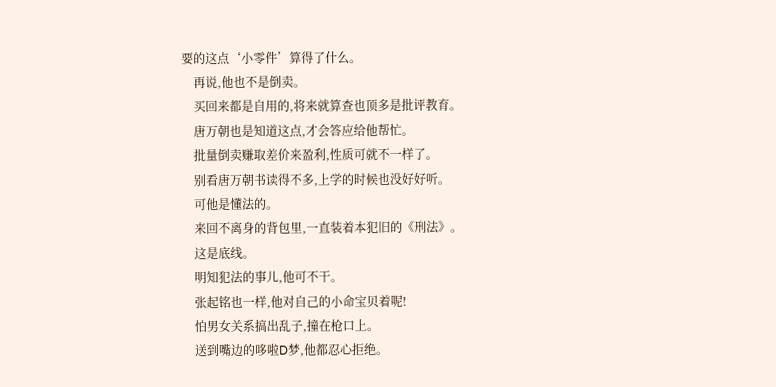要的这点‘小零件’算得了什么。
    再说,他也不是倒卖。
    买回来都是自用的,将来就算查也顶多是批评教育。
    唐万朝也是知道这点,才会答应给他帮忙。
    批量倒卖赚取差价来盈利,性质可就不一样了。
    别看唐万朝书读得不多,上学的时候也没好好听。
    可他是懂法的。
    来回不离身的背包里,一直装着本犯旧的《刑法》。
    这是底线。
    明知犯法的事儿,他可不干。
    张起铭也一样,他对自己的小命宝贝着呢!
    怕男女关系搞出乱子,撞在枪口上。
    送到嘴边的哆啦D梦,他都忍心拒绝。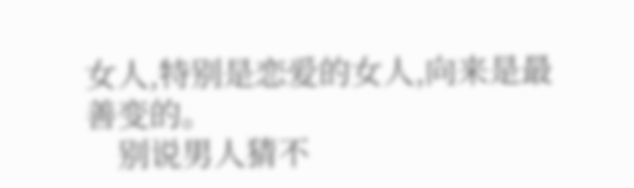女人,特别是恋爱的女人,向来是最善变的。
    别说男人猜不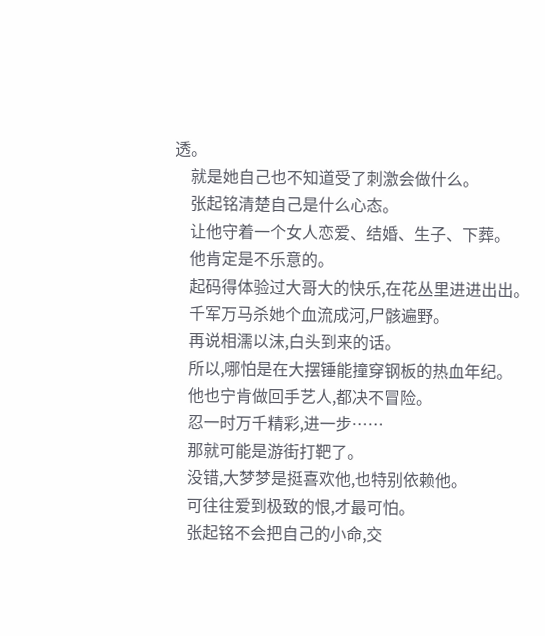透。
    就是她自己也不知道受了刺激会做什么。
    张起铭清楚自己是什么心态。
    让他守着一个女人恋爱、结婚、生子、下葬。
    他肯定是不乐意的。
    起码得体验过大哥大的快乐,在花丛里进进出出。
    千军万马杀她个血流成河,尸骸遍野。
    再说相濡以沫,白头到来的话。
    所以,哪怕是在大摆锤能撞穿钢板的热血年纪。
    他也宁肯做回手艺人,都决不冒险。
    忍一时万千精彩,进一步……
    那就可能是游街打靶了。
    没错,大梦梦是挺喜欢他,也特别依赖他。
    可往往爱到极致的恨,才最可怕。
    张起铭不会把自己的小命,交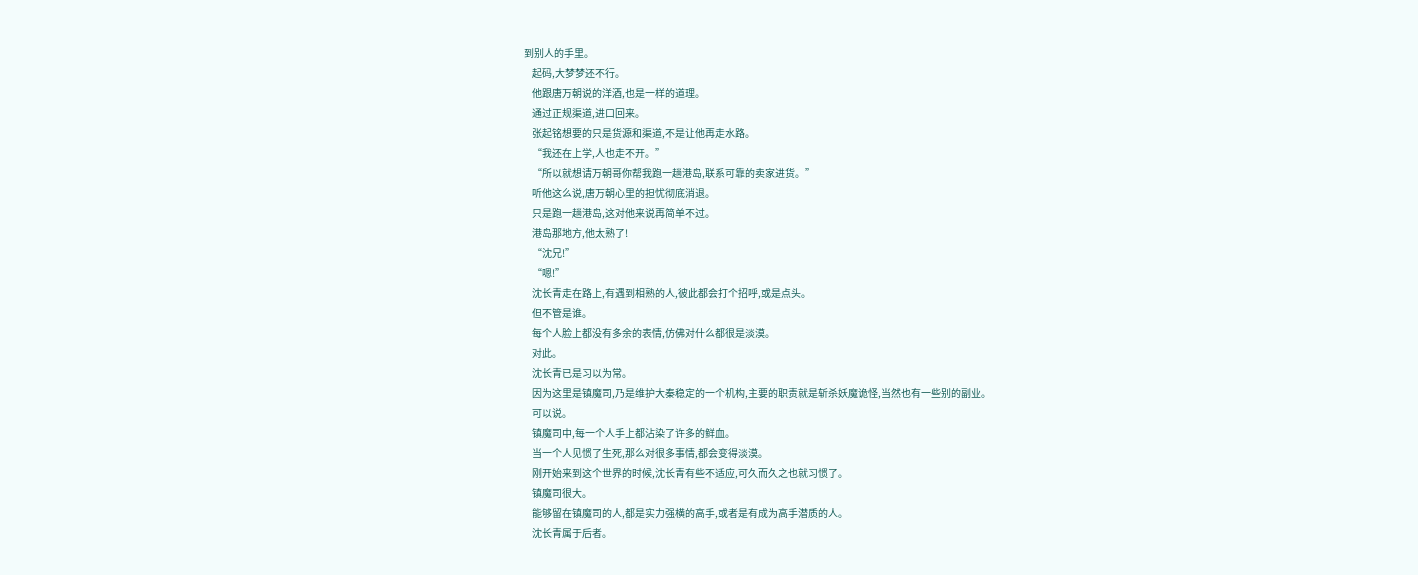到别人的手里。
    起码,大梦梦还不行。
    他跟唐万朝说的洋酒,也是一样的道理。
    通过正规渠道,进口回来。
    张起铭想要的只是货源和渠道,不是让他再走水路。
    “我还在上学,人也走不开。”
    “所以就想请万朝哥你帮我跑一趟港岛,联系可靠的卖家进货。”
    听他这么说,唐万朝心里的担忧彻底消退。
    只是跑一趟港岛,这对他来说再简单不过。
    港岛那地方,他太熟了!
    “沈兄!”
    “嗯!”
    沈长青走在路上,有遇到相熟的人,彼此都会打个招呼,或是点头。
    但不管是谁。
    每个人脸上都没有多余的表情,仿佛对什么都很是淡漠。
    对此。
    沈长青已是习以为常。
    因为这里是镇魔司,乃是维护大秦稳定的一个机构,主要的职责就是斩杀妖魔诡怪,当然也有一些别的副业。
    可以说。
    镇魔司中,每一个人手上都沾染了许多的鲜血。
    当一个人见惯了生死,那么对很多事情,都会变得淡漠。
    刚开始来到这个世界的时候,沈长青有些不适应,可久而久之也就习惯了。
    镇魔司很大。
    能够留在镇魔司的人,都是实力强横的高手,或者是有成为高手潜质的人。
    沈长青属于后者。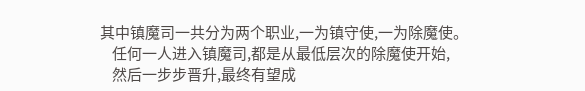其中镇魔司一共分为两个职业,一为镇守使,一为除魔使。
    任何一人进入镇魔司,都是从最低层次的除魔使开始,
    然后一步步晋升,最终有望成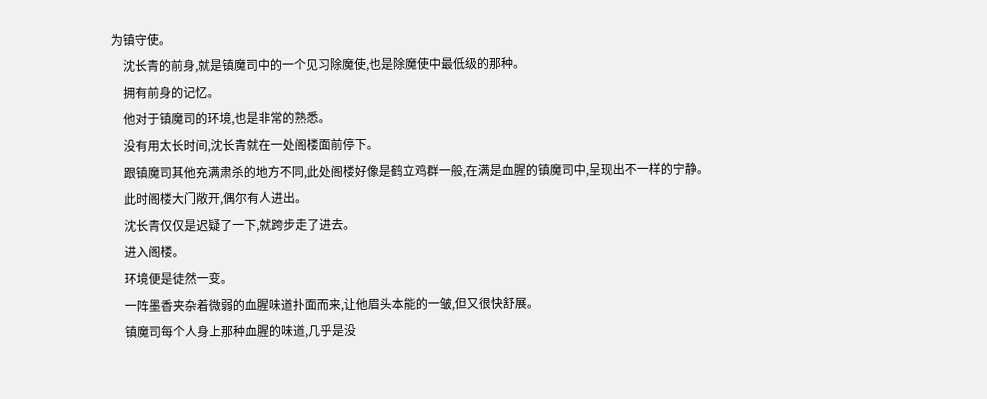为镇守使。
    沈长青的前身,就是镇魔司中的一个见习除魔使,也是除魔使中最低级的那种。
    拥有前身的记忆。
    他对于镇魔司的环境,也是非常的熟悉。
    没有用太长时间,沈长青就在一处阁楼面前停下。
    跟镇魔司其他充满肃杀的地方不同,此处阁楼好像是鹤立鸡群一般,在满是血腥的镇魔司中,呈现出不一样的宁静。
    此时阁楼大门敞开,偶尔有人进出。
    沈长青仅仅是迟疑了一下,就跨步走了进去。
    进入阁楼。
    环境便是徒然一变。
    一阵墨香夹杂着微弱的血腥味道扑面而来,让他眉头本能的一皱,但又很快舒展。
    镇魔司每个人身上那种血腥的味道,几乎是没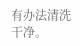有办法清洗干净。